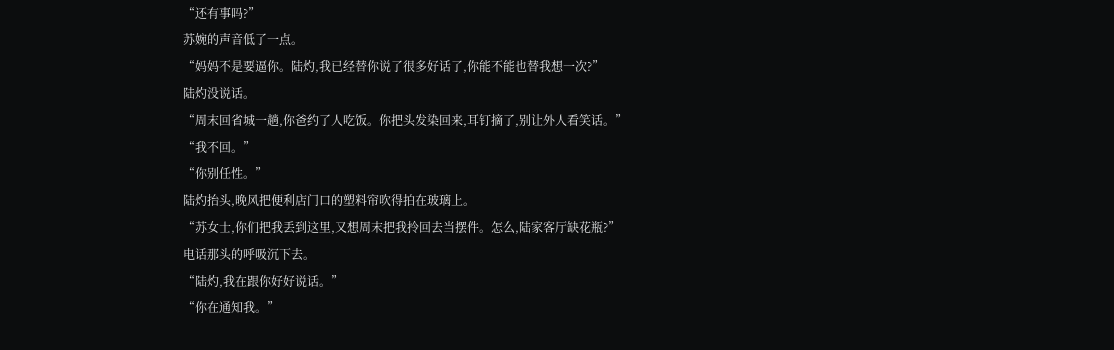“还有事吗?”
苏婉的声音低了一点。
“妈妈不是要逼你。陆灼,我已经替你说了很多好话了,你能不能也替我想一次?”
陆灼没说话。
“周末回省城一趟,你爸约了人吃饭。你把头发染回来,耳钉摘了,别让外人看笑话。”
“我不回。”
“你别任性。”
陆灼抬头,晚风把便利店门口的塑料帘吹得拍在玻璃上。
“苏女士,你们把我丢到这里,又想周末把我拎回去当摆件。怎么,陆家客厅缺花瓶?”
电话那头的呼吸沉下去。
“陆灼,我在跟你好好说话。”
“你在通知我。”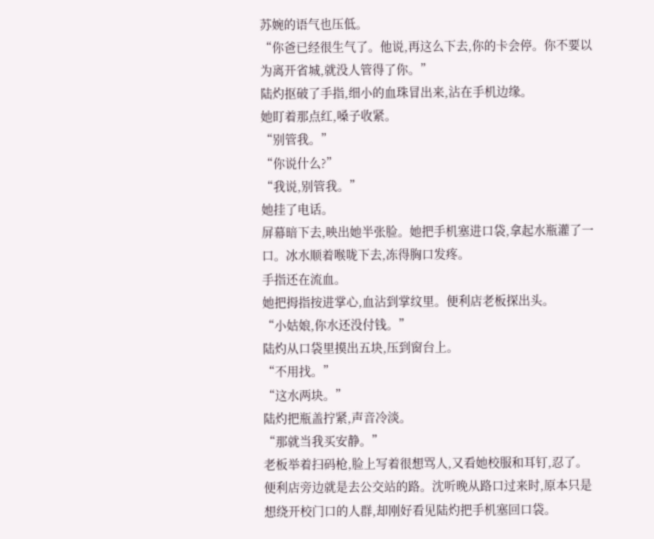苏婉的语气也压低。
“你爸已经很生气了。他说,再这么下去,你的卡会停。你不要以为离开省城,就没人管得了你。”
陆灼抠破了手指,细小的血珠冒出来,沾在手机边缘。
她盯着那点红,嗓子收紧。
“别管我。”
“你说什么?”
“我说,别管我。”
她挂了电话。
屏幕暗下去,映出她半张脸。她把手机塞进口袋,拿起水瓶灌了一口。冰水顺着喉咙下去,冻得胸口发疼。
手指还在流血。
她把拇指按进掌心,血沾到掌纹里。便利店老板探出头。
“小姑娘,你水还没付钱。”
陆灼从口袋里摸出五块,压到窗台上。
“不用找。”
“这水两块。”
陆灼把瓶盖拧紧,声音冷淡。
“那就当我买安静。”
老板举着扫码枪,脸上写着很想骂人,又看她校服和耳钉,忍了。
便利店旁边就是去公交站的路。沈听晚从路口过来时,原本只是想绕开校门口的人群,却刚好看见陆灼把手机塞回口袋。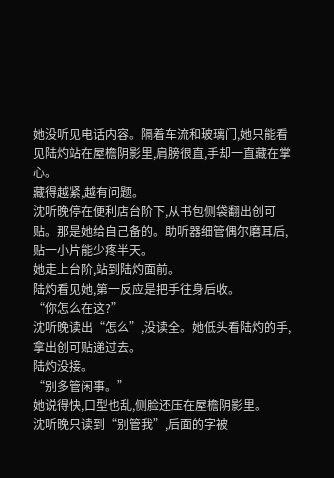她没听见电话内容。隔着车流和玻璃门,她只能看见陆灼站在屋檐阴影里,肩膀很直,手却一直藏在掌心。
藏得越紧,越有问题。
沈听晚停在便利店台阶下,从书包侧袋翻出创可贴。那是她给自己备的。助听器细管偶尔磨耳后,贴一小片能少疼半天。
她走上台阶,站到陆灼面前。
陆灼看见她,第一反应是把手往身后收。
“你怎么在这?”
沈听晚读出“怎么”,没读全。她低头看陆灼的手,拿出创可贴递过去。
陆灼没接。
“别多管闲事。”
她说得快,口型也乱,侧脸还压在屋檐阴影里。
沈听晚只读到“别管我”,后面的字被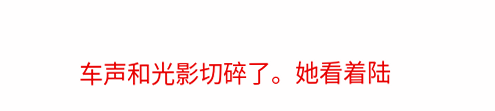车声和光影切碎了。她看着陆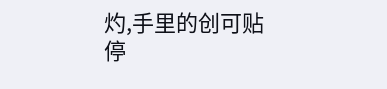灼,手里的创可贴停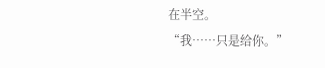在半空。
“我……只是给你。”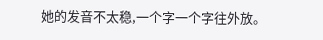她的发音不太稳,一个字一个字往外放。